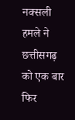नक्सली हमले ने छत्तीसगढ़ को एक बार फिर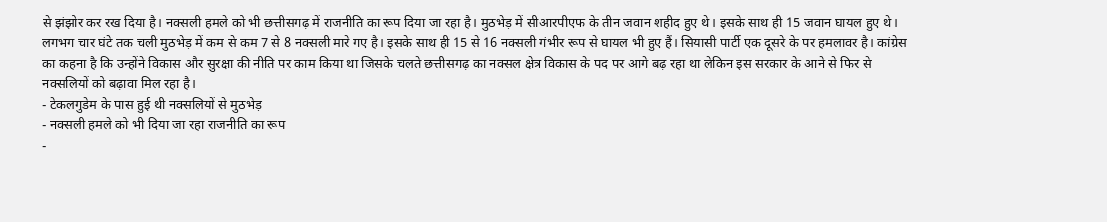से झंझोर कर रख दिया है। नक्सली हमले को भी छत्तीसगढ़ में राजनीति का रूप दिया जा रहा है। मुठभेड़ में सीआरपीएफ के तीन जवान शहीद हुए थे। इसके साथ ही 15 जवान घायल हुए थे। लगभग चार घंटे तक चली मुठभेड़ में कम से कम 7 से 8 नक्सली मारे गए है। इसके साथ ही 15 से 16 नक्सली गंभीर रूप से घायल भी हुए हैं। सियासी पार्टी एक दूसरे के पर हमलावर है। कांग्रेस का कहना है कि उन्होंने विकास और सुरक्षा की नीति पर काम किया था जिसके चलते छत्तीसगढ़ का नक्सल क्षेत्र विकास के पद पर आगे बढ़ रहा था लेकिन इस सरकार के आने से फिर से नक्सलियों को बढ़ावा मिल रहा है।
- टेकलगुडेम के पास हुई थी नक्सलियों से मुठभेड़
- नक्सली हमले को भी दिया जा रहा राजनीति का रूप
-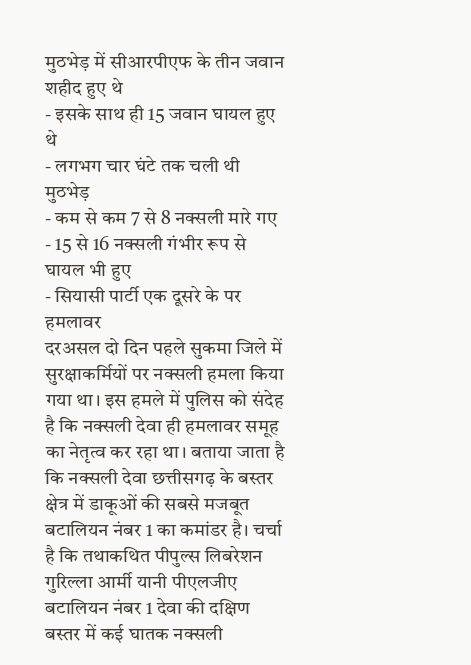मुठभेड़ में सीआरपीएफ के तीन जवान शहीद हुए थे
- इसके साथ ही 15 जवान घायल हुए थे
- लगभग चार घंटे तक चली थी मुठभेड़
- कम से कम 7 से 8 नक्सली मारे गए
- 15 से 16 नक्सली गंभीर रूप से घायल भी हुए
- सियासी पार्टी एक दूसरे के पर हमलावर
दरअसल दो दिन पहले सुकमा जिले में सुरक्षाकर्मियों पर नक्सली हमला किया गया था। इस हमले में पुलिस को संदेह है कि नक्सली देवा ही हमलावर समूह का नेतृत्व कर रहा था। बताया जाता है कि नक्सली देवा छत्तीसगढ़ के बस्तर क्षेत्र में डाकूओं की सबसे मजबूत बटालियन नंबर 1 का कमांडर है। चर्चा है कि तथाकथित पीपुल्स लिबरेशन गुरिल्ला आर्मी यानी पीएलजीए बटालियन नंबर 1 देवा की दक्षिण बस्तर में कई घातक नक्सली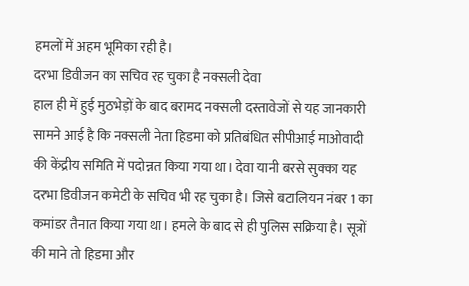हमलों में अहम भूमिका रही है।
दरभा डिवीजन का सचिव रह चुका है नक्सली देवा
हाल ही में हुई मुठभेड़ों के बाद बरामद नक्सली दस्तावेजों से यह जानकारी सामने आई है कि नक्सली नेता हिडमा को प्रतिबंधित सीपीआई माओवादी की केंद्रीय समिति में पदोन्नत किया गया था। देवा यानी बरसे सुक्का यह दरभा डिवीजन कमेटी के सचिव भी रह चुका है। जिसे बटालियन नंबर 1 का कमांडर तैनात किया गया था। हमले के बाद से ही पुलिस सक्रिया है। सूत्रों की माने तो हिडमा और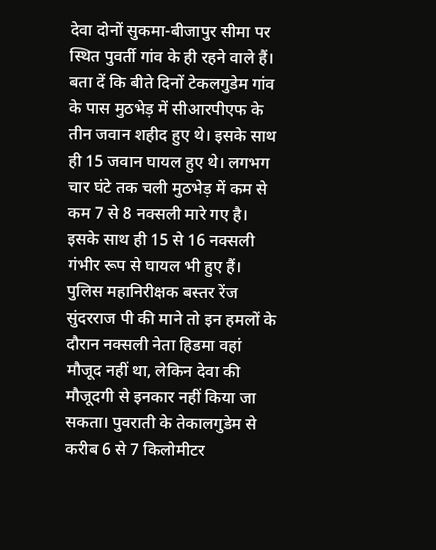देवा दोनों सुकमा-बीजापुर सीमा पर स्थित पुवर्ती गांव के ही रहने वाले हैं। बता दें कि बीते दिनों टेकलगुडेम गांव के पास मुठभेड़ में सीआरपीएफ के तीन जवान शहीद हुए थे। इसके साथ ही 15 जवान घायल हुए थे। लगभग चार घंटे तक चली मुठभेड़ में कम से कम 7 से 8 नक्सली मारे गए है। इसके साथ ही 15 से 16 नक्सली गंभीर रूप से घायल भी हुए हैं। पुलिस महानिरीक्षक बस्तर रेंज सुंदरराज पी की माने तो इन हमलों के दौरान नक्सली नेता हिडमा वहां मौजूद नहीं था, लेकिन देवा की मौजूदगी से इनकार नहीं किया जा सकता। पुवराती के तेकालगुडेम से करीब 6 से 7 किलोमीटर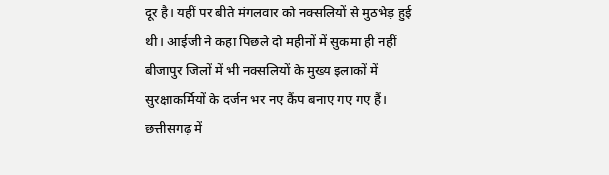दूर है। यहीं पर बीते मंगलवार को नक्सलियों से मुठभेड़ हुई थी। आईजी ने कहा पिछले दो महीनों में सुकमा ही नहीं बीजापुर जिलों में भी नक्सलियों के मुख्य इलाकों में सुरक्षाकर्मियों के दर्जन भर नए कैंप बनाए गए गए हैं।
छत्तीसगढ़ में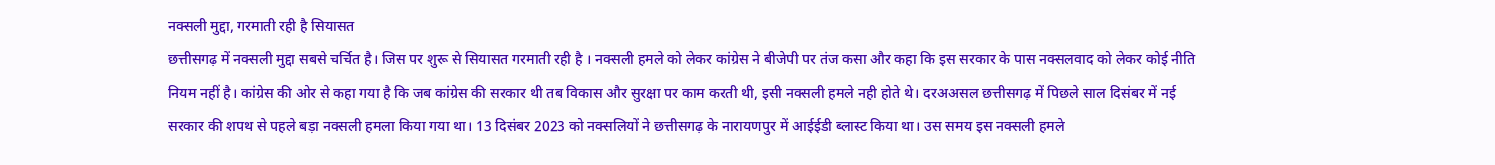नक्सली मुद्दा, गरमाती रही है सियासत
छत्तीसगढ़ में नक्सली मुद्दा सबसे चर्चित है। जिस पर शुरू से सियासत गरमाती रही है । नक्सली हमले को लेकर कांग्रेस ने बीजेपी पर तंज कसा और कहा कि इस सरकार के पास नक्सलवाद को लेकर कोई नीति नियम नहीं है। कांग्रेस की ओर से कहा गया है कि जब कांग्रेस की सरकार थी तब विकास और सुरक्षा पर काम करती थी, इसी नक्सली हमले नही होते थे। दरअअसल छत्तीसगढ़ में पिछले साल दिसंबर में नई सरकार की शपथ से पहले बड़ा नक्सली हमला किया गया था। 13 दिसंबर 2023 को नक्सलियों ने छत्तीसगढ़ के नारायणपुर में आईईडी ब्लास्ट किया था। उस समय इस नक्सली हमले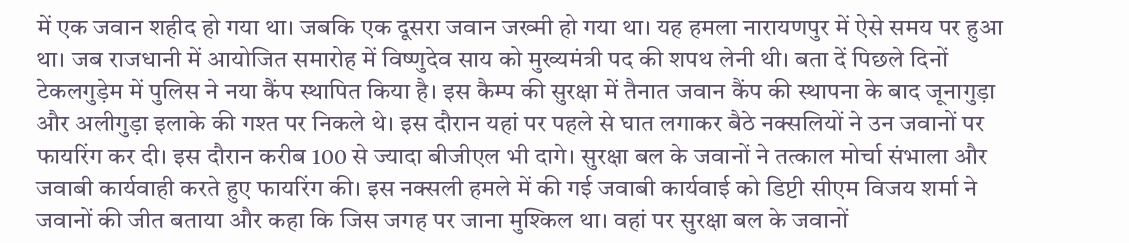में एक जवान शहीद हो गया था। जबकि एक दूसरा जवान जख्मी हो गया था। यह हमला नारायणपुर में ऐसे समय पर हुआ था। जब राजधानी में आयोजित समारोह में विष्णुदेव साय को मुख्यमंत्री पद की शपथ लेनी थी। बता दें पिछले दिनों टेकलगुड़ेम में पुलिस ने नया कैंप स्थापित किया है। इस कैम्प की सुरक्षा में तैनात जवान कैंप की स्थापना के बाद जूनागुड़ा और अलीगुड़ा इलाके की गश्त पर निकले थे। इस दौरान यहां पर पहले से घात लगाकर बैठे नक्सलियों ने उन जवानों पर फायरिंग कर दी। इस दौरान करीब 100 से ज्यादा बीजीएल भी दागे। सुरक्षा बल के जवानों ने तत्काल मोर्चा संभाला और जवाबी कार्यवाही करते हुए फायरिंग की। इस नक्सली हमले में की गई जवाबी कार्यवाई को डिप्टी सीएम विजय शर्मा ने जवानों की जीत बताया और कहा कि जिस जगह पर जाना मुश्किल था। वहां पर सुरक्षा बल के जवानों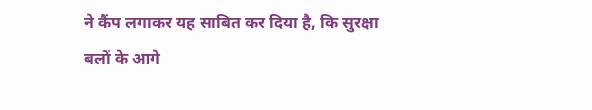ने कैंप लगाकर यह साबित कर दिया है, कि सुरक्षा बलों के आगे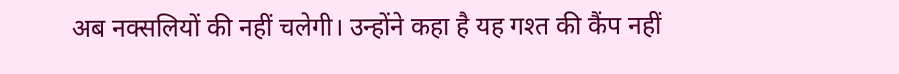अब नक्सलियों की नहीं चलेगी। उन्होंने कहा है यह गश्त की कैंप नहीं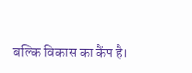बल्कि विकास का कैंप है।